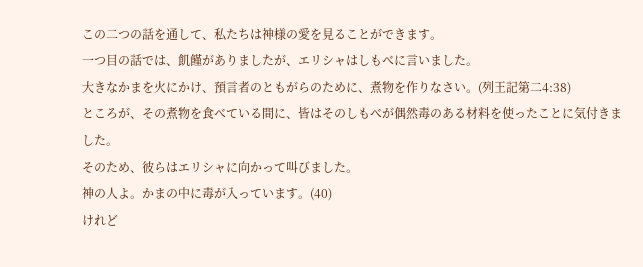この二つの話を通して、私たちは神様の愛を見ることができます。
一つ目の話では、飢饉がありましたが、エリシャはしもべに言いました。
大きなかまを火にかけ、預言者のともがらのために、煮物を作りなさい。(列王記第二4:38)
ところが、その煮物を食べている間に、皆はそのしもべが偶然毒のある材料を使ったことに気付きました。
そのため、彼らはエリシャに向かって叫びました。
神の人よ。かまの中に毒が入っています。(40)
けれど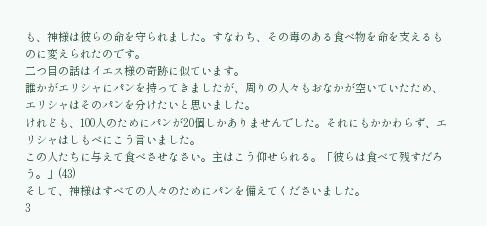も、神様は彼らの命を守られました。すなわち、その毒のある食べ物を命を支えるものに変えられたのです。
二つ目の話はイエス様の奇跡に似ています。
誰かがエリシャにパンを持ってきましたが、周りの人々もおなかが空いていたため、エリシャはそのパンを分けたいと思いました。
けれども、100人のためにパンが20個しかありませんでした。それにもかかわらず、エリシャはしもべにこう言いました。
この人たちに与えて食べさせなさい。主はこう仰せられる。「彼らは食べて残すだろう。」(43)
そして、神様はすべての人々のためにパンを備えてくださいました。
3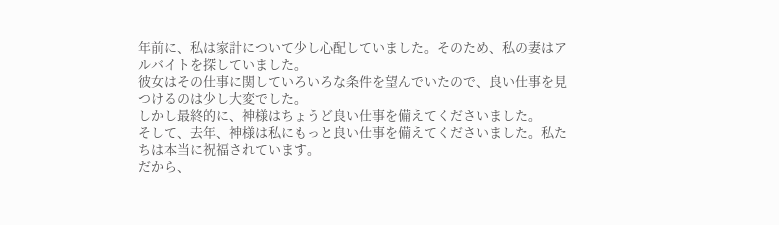年前に、私は家計について少し心配していました。そのため、私の妻はアルバイトを探していました。
彼女はその仕事に関していろいろな条件を望んでいたので、良い仕事を見つけるのは少し大変でした。
しかし最終的に、神様はちょうど良い仕事を備えてくださいました。
そして、去年、神様は私にもっと良い仕事を備えてくださいました。私たちは本当に祝福されています。
だから、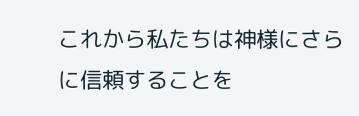これから私たちは神様にさらに信頼することを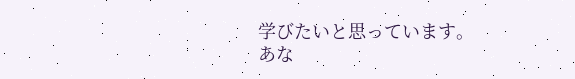学びたいと思っています。
あな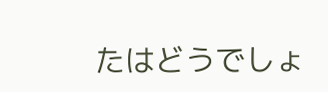たはどうでしょ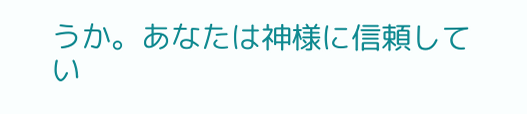うか。あなたは神様に信頼してい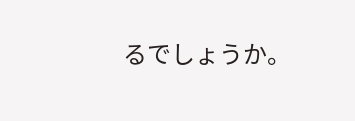るでしょうか。